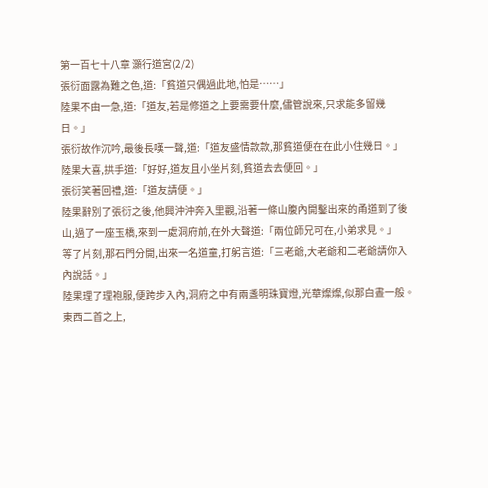第一百七十八章 灝行道宮(2/2)
張衍面露為難之色,道:「貧道只偶過此地,怕是……」
陸果不由一急,道:「道友,若是修道之上要需要什麼,儘管說來,只求能多留幾日。」
張衍故作沉吟,最後長嘆一聲,道:「道友盛情款款,那貧道便在在此小住幾日。」
陸果大喜,拱手道:「好好,道友且小坐片刻,貧道去去便回。」
張衍笑著回禮,道:「道友請便。」
陸果辭別了張衍之後,他興沖沖奔入里觀,沿著一條山腹內開鑿出來的甬道到了後山,過了一座玉橋,來到一處洞府前,在外大聲道:「兩位師兄可在,小弟求見。」
等了片刻,那石門分開,出來一名道童,打躬言道:「三老爺,大老爺和二老爺請你入內說話。」
陸果理了理袍服,便跨步入內,洞府之中有兩盞明珠寶燈,光華燦燦,似那白晝一般。
東西二首之上,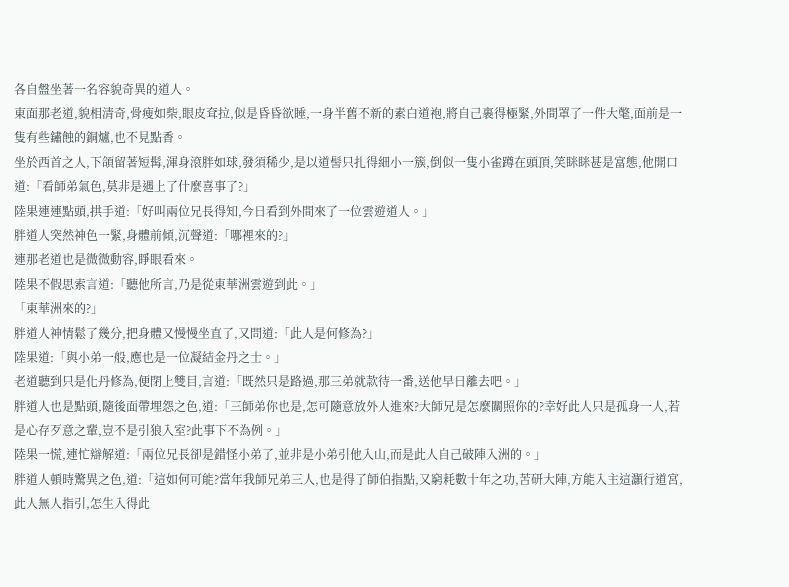各自盤坐著一名容貌奇異的道人。
東面那老道,貌相清奇,骨瘦如柴,眼皮耷拉,似是昏昏欲睡,一身半舊不新的素白道袍,將自己裹得極緊,外間罩了一件大氅,面前是一隻有些鏽蝕的銅爐,也不見點香。
坐於西首之人,下頜留著短髯,渾身滾胖如球,發須稀少,是以道髻只扎得細小一簇,倒似一隻小雀蹲在頭頂,笑眯眯甚是富態,他開口道:「看師弟氣色,莫非是遇上了什麼喜事了?」
陸果連連點頭,拱手道:「好叫兩位兄長得知,今日看到外間來了一位雲遊道人。」
胖道人突然神色一緊,身體前傾,沉聲道:「哪裡來的?」
連那老道也是微微動容,睜眼看來。
陸果不假思索言道:「聽他所言,乃是從東華洲雲遊到此。」
「東華洲來的?」
胖道人神情鬆了幾分,把身體又慢慢坐直了,又問道:「此人是何修為?」
陸果道:「與小弟一般,應也是一位凝結金丹之士。」
老道聽到只是化丹修為,便閉上雙目,言道:「既然只是路過,那三弟就款待一番,送他早日離去吧。」
胖道人也是點頭,隨後面帶埋怨之色,道:「三師弟你也是,怎可隨意放外人進來?大師兄是怎麼關照你的?幸好此人只是孤身一人,若是心存歹意之輩,豈不是引狼入室?此事下不為例。」
陸果一慌,連忙辯解道:「兩位兄長卻是錯怪小弟了,並非是小弟引他入山,而是此人自己破陣入洲的。」
胖道人頓時驚異之色,道:「這如何可能?當年我師兄弟三人,也是得了師伯指點,又窮耗數十年之功,苦研大陣,方能入主這灝行道宮,此人無人指引,怎生入得此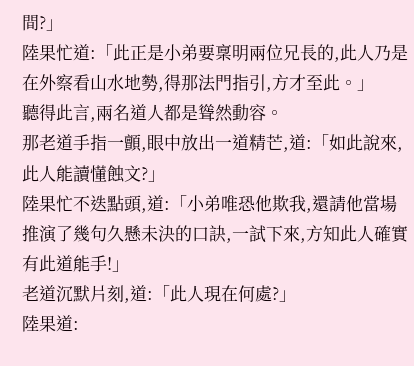間?」
陸果忙道:「此正是小弟要稟明兩位兄長的,此人乃是在外察看山水地勢,得那法門指引,方才至此。」
聽得此言,兩名道人都是聳然動容。
那老道手指一顫,眼中放出一道精芒,道:「如此說來,此人能讀懂蝕文?」
陸果忙不迭點頭,道:「小弟唯恐他欺我,還請他當場推演了幾句久懸未決的口訣,一試下來,方知此人確實有此道能手!」
老道沉默片刻,道:「此人現在何處?」
陸果道: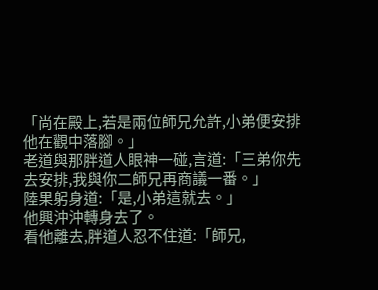「尚在殿上,若是兩位師兄允許,小弟便安排他在觀中落腳。」
老道與那胖道人眼神一碰,言道:「三弟你先去安排,我與你二師兄再商議一番。」
陸果躬身道:「是,小弟這就去。」
他興沖沖轉身去了。
看他離去,胖道人忍不住道:「師兄,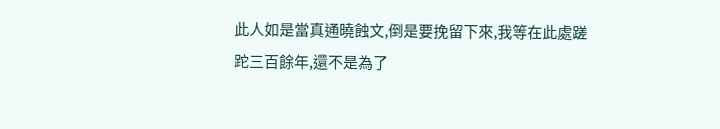此人如是當真通曉蝕文,倒是要挽留下來,我等在此處蹉跎三百餘年,還不是為了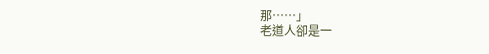那……」
老道人卻是一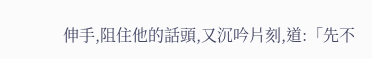伸手,阻住他的話頭,又沉吟片刻,道:「先不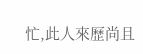忙,此人來歷尚且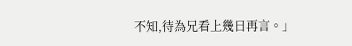不知,待為兄看上幾日再言。」